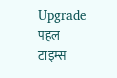Upgrade
पहल टाइम्स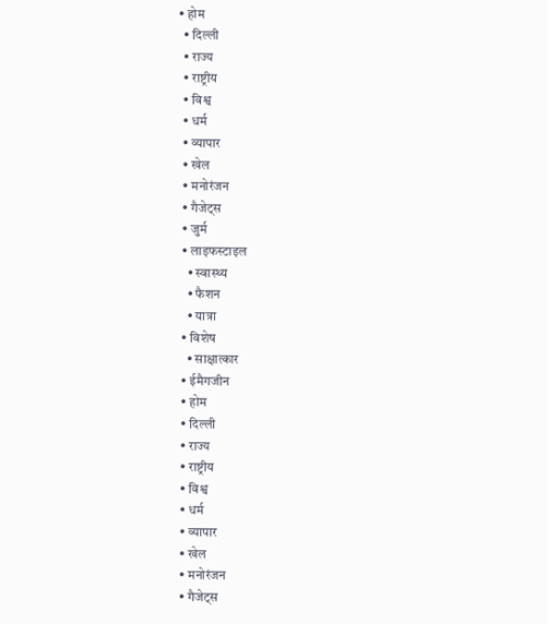• होम
  • दिल्ली
  • राज्य
  • राष्ट्रीय
  • विश्व
  • धर्म
  • व्यापार
  • खेल
  • मनोरंजन
  • गैजेट्स
  • जुर्म
  • लाइफस्टाइल
    • स्वास्थ्य
    • फैशन
    • यात्रा
  • विशेष
    • साक्षात्कार
  • ईमैगजीन
  • होम
  • दिल्ली
  • राज्य
  • राष्ट्रीय
  • विश्व
  • धर्म
  • व्यापार
  • खेल
  • मनोरंजन
  • गैजेट्स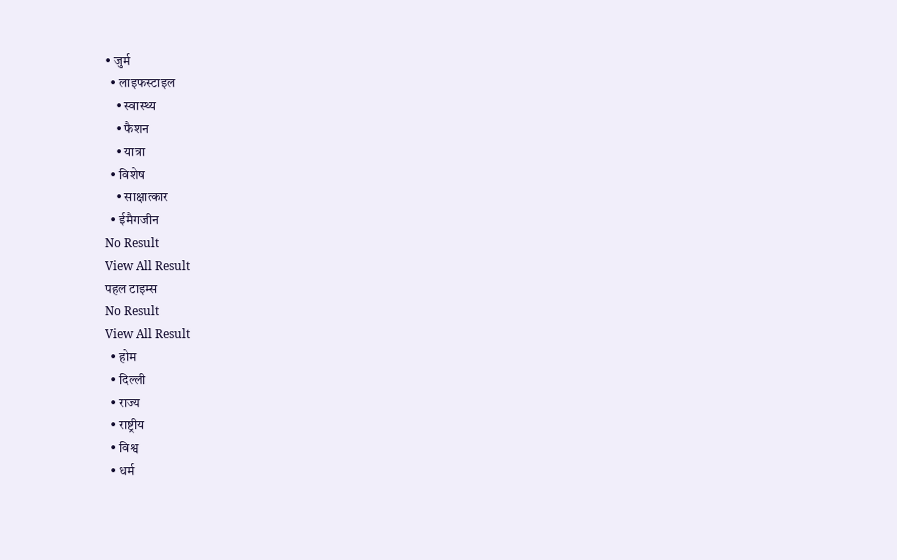• जुर्म
  • लाइफस्टाइल
    • स्वास्थ्य
    • फैशन
    • यात्रा
  • विशेष
    • साक्षात्कार
  • ईमैगजीन
No Result
View All Result
पहल टाइम्स
No Result
View All Result
  • होम
  • दिल्ली
  • राज्य
  • राष्ट्रीय
  • विश्व
  • धर्म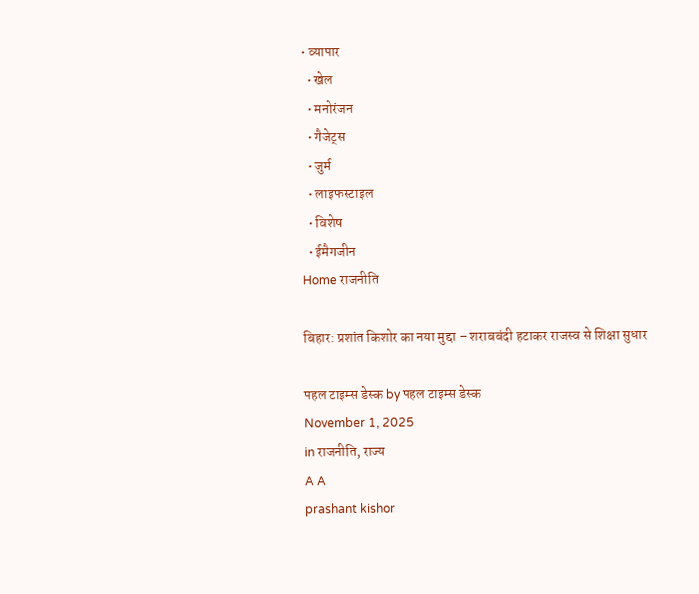• व्यापार
  • खेल
  • मनोरंजन
  • गैजेट्स
  • जुर्म
  • लाइफस्टाइल
  • विशेष
  • ईमैगजीन
Home राजनीति

बिहार: प्रशांत किशोर का नया मुद्दा – शराबबंदी हटाकर राजस्व से शिक्षा सुधार

पहल टाइम्स डेस्क by पहल टाइम्स डेस्क
November 1, 2025
in राजनीति, राज्य
A A
prashant kishor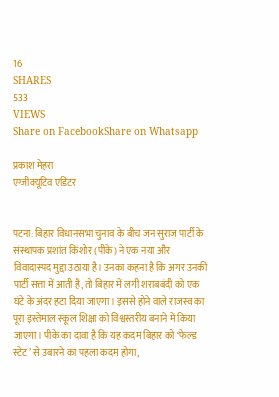16
SHARES
533
VIEWS
Share on FacebookShare on Whatsapp

प्रकाश मेहरा
एग्जीक्यूटिव एडिटर


पटना: बिहार विधानसभा चुनाव के बीच जन सुराज पार्टी के संस्थापक प्रशांत किशोर (पीके) ने एक नया और विवादास्पद मुद्दा उठाया है। उनका कहना है कि अगर उनकी पार्टी सत्ता में आती है, तो बिहार में लगी शराबबंदी को एक घंटे के अंदर हटा दिया जाएगा। इससे होने वाले राजस्व का पूरा इस्तेमाल स्कूल शिक्षा को विश्वस्तरीय बनाने में किया जाएगा। पीके का दावा है कि यह कदम बिहार को ‘फेल्ड स्टेट’ से उबारने का पहला कदम होगा,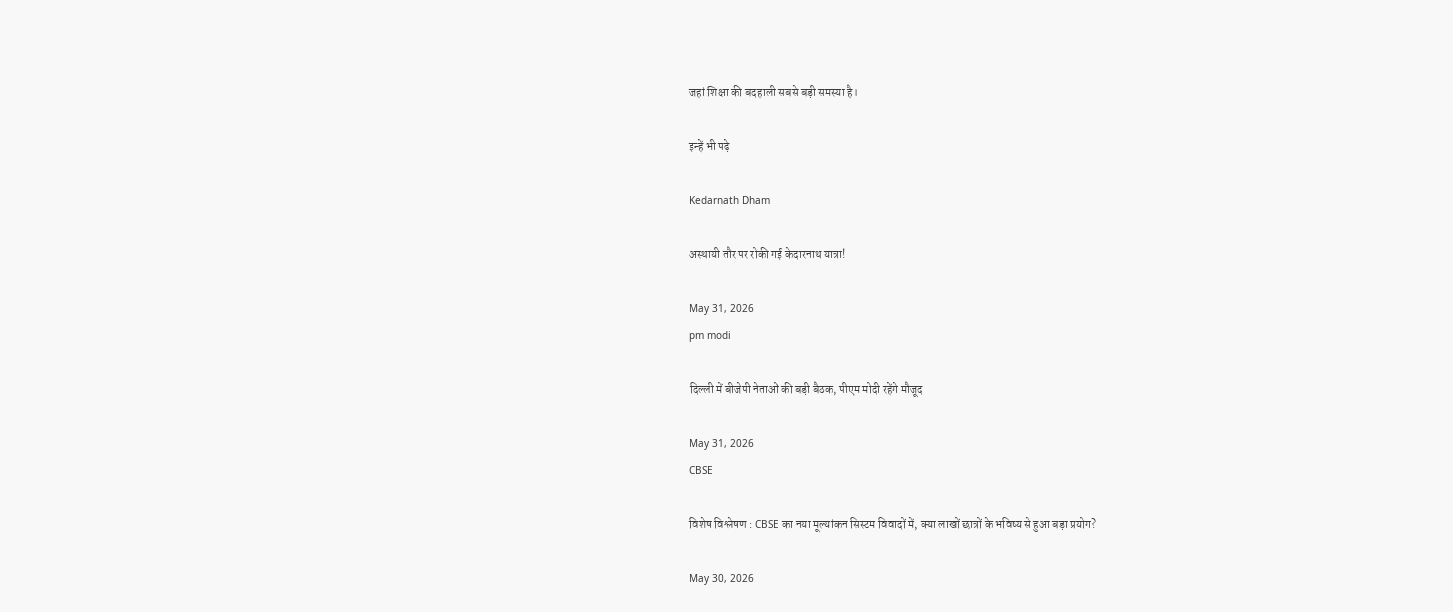जहां शिक्षा की बदहाली सबसे बड़ी समस्या है।

इन्हें भी पढ़े

Kedarnath Dham

अस्थायी तौर पर रोकी गई केदारनाथ यात्रा!

May 31, 2026
pm modi

दिल्ली में बीजेपी नेताओं की बड़ी बैठक, पीएम मोदी रहेंगे मौजूद

May 31, 2026
CBSE

विशेष विश्लेषण : CBSE का नया मूल्यांकन सिस्टम विवादों में, क्या लाखों छात्रों के भविष्य से हुआ बड़ा प्रयोग?

May 30, 2026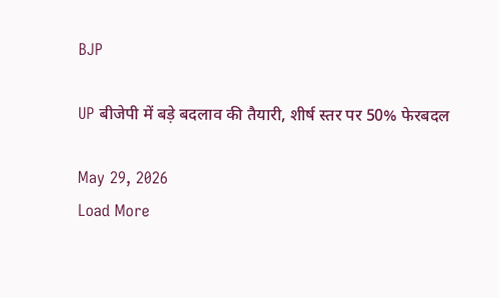BJP

UP बीजेपी में बड़े बदलाव की तैयारी, शीर्ष स्तर पर 50% फेरबदल

May 29, 2026
Load More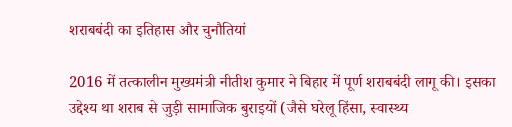शराबबंदी का इतिहास और चुनौतियां

2016 में तत्कालीन मुख्यमंत्री नीतीश कुमार ने बिहार में पूर्ण शराबबंदी लागू की। इसका उद्देश्य था शराब से जुड़ी सामाजिक बुराइयों (जैसे घरेलू हिंसा, स्वास्थ्य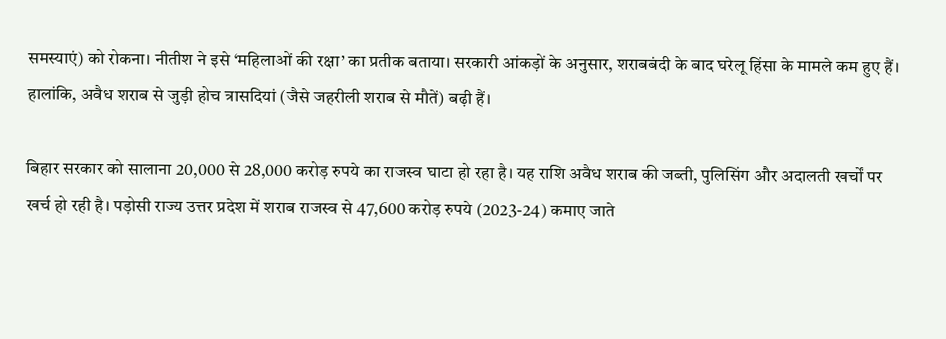समस्याएं) को रोकना। नीतीश ने इसे ‘महिलाओं की रक्षा’ का प्रतीक बताया। सरकारी आंकड़ों के अनुसार, शराबबंदी के बाद घरेलू हिंसा के मामले कम हुए हैं। हालांकि, अवैध शराब से जुड़ी होच त्रासदियां (जैसे जहरीली शराब से मौतें) बढ़ी हैं।

बिहार सरकार को सालाना 20,000 से 28,000 करोड़ रुपये का राजस्व घाटा हो रहा है। यह राशि अवैध शराब की जब्ती, पुलिसिंग और अदालती खर्चों पर खर्च हो रही है। पड़ोसी राज्य उत्तर प्रदेश में शराब राजस्व से 47,600 करोड़ रुपये (2023-24) कमाए जाते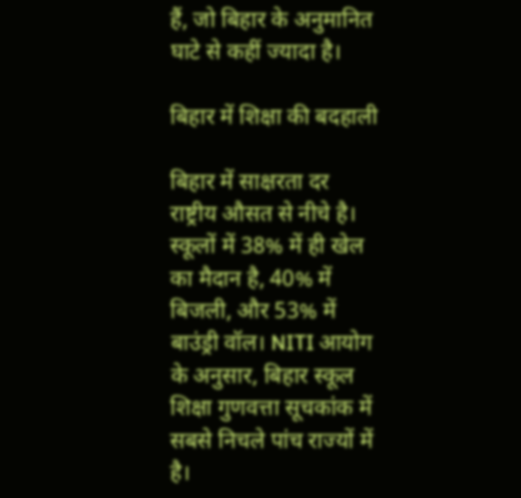हैं, जो बिहार के अनुमानित घाटे से कहीं ज्यादा है।

बिहार में शिक्षा की बदहाली

बिहार में साक्षरता दर राष्ट्रीय औसत से नीचे है। स्कूलों में 38% में ही खेल का मैदान है, 40% में बिजली, और 53% में बाउंड्री वॉल। NITI आयोग के अनुसार, बिहार स्कूल शिक्षा गुणवत्ता सूचकांक में सबसे निचले पांच राज्यों में है।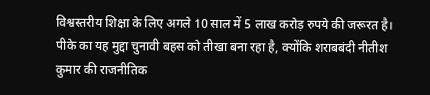विश्वस्तरीय शिक्षा के लिए अगले 10 साल में 5 लाख करोड़ रुपये की जरूरत है। पीके का यह मुद्दा चुनावी बहस को तीखा बना रहा है, क्योंकि शराबबंदी नीतीश कुमार की राजनीतिक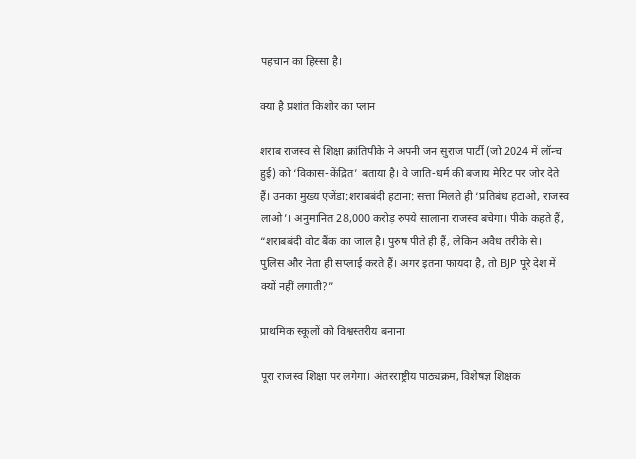पहचान का हिस्सा है।

क्या है प्रशांत किशोर का प्लान

शराब राजस्व से शिक्षा क्रांतिपीके ने अपनी जन सुराज पार्टी (जो 2024 में लॉन्च हुई) को ‘विकास-केंद्रित’ बताया है। वे जाति-धर्म की बजाय मेरिट पर जोर देते हैं। उनका मुख्य एजेंडा:शराबबंदी हटाना: सत्ता मिलते ही ‘प्रतिबंध हटाओ, राजस्व लाओ’। अनुमानित 28,000 करोड़ रुपये सालाना राजस्व बचेगा। पीके कहते हैं, “शराबबंदी वोट बैंक का जाल है। पुरुष पीते ही हैं, लेकिन अवैध तरीके से। पुलिस और नेता ही सप्लाई करते हैं। अगर इतना फायदा है, तो BJP पूरे देश में क्यों नहीं लगाती?”

प्राथमिक स्कूलों को विश्वस्तरीय बनाना

पूरा राजस्व शिक्षा पर लगेगा। अंतरराष्ट्रीय पाठ्यक्रम, विशेषज्ञ शिक्षक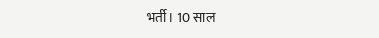भर्ती। 10 साल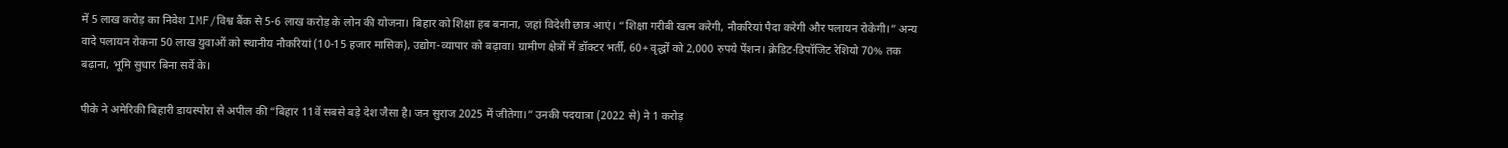में 5 लाख करोड़ का निवेश IMF/विश्व बैंक से 5-6 लाख करोड़ के लोन की योजना। बिहार को शिक्षा हब बनाना, जहां विदेशी छात्र आएं। “शिक्षा गरीबी खत्म करेगी, नौकरियां पैदा करेगी और पलायन रोकेगी।” अन्य वादे पलायन रोकना 50 लाख युवाओं को स्थानीय नौकरियां (10-15 हजार मासिक), उद्योग-व्यापार को बढ़ावा। ग्रामीण क्षेत्रों में डॉक्टर भर्ती, 60+ वृद्धों को 2,000 रुपये पेंशन। क्रेडिट-डिपॉजिट रेशियो 70% तक बढ़ाना, भूमि सुधार बिना सर्वे के।

पीके ने अमेरिकी बिहारी डायस्पोरा से अपील की “बिहार 11वें सबसे बड़े देश जैसा है। जन सुराज 2025 में जीतेगा।” उनकी पदयात्रा (2022 से) ने 1 करोड़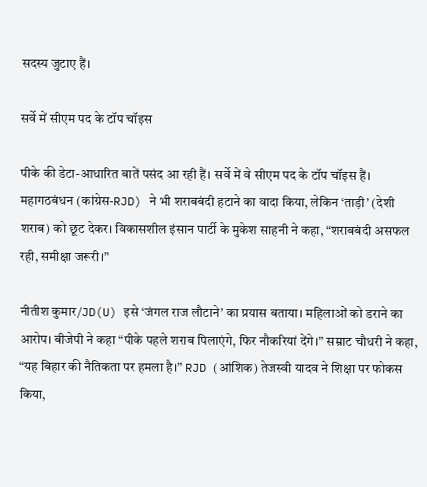सदस्य जुटाए हैं।

सर्वे में सीएम पद के टॉप चॉइस

पीके की डेटा-आधारित बातें पसंद आ रही हैं। सर्वे में वे सीएम पद के टॉप चॉइस हैं। महागठबंधन (कांग्रेस-RJD) ने भी शराबबंदी हटाने का वादा किया, लेकिन ‘ताड़ी’ (देशी शराब) को छूट देकर। विकासशील इंसान पार्टी के मुकेश साहनी ने कहा, “शराबबंदी असफल रही, समीक्षा जरूरी।”

नीतीश कुमार/JD(U) इसे ‘जंगल राज लौटाने’ का प्रयास बताया। महिलाओं को डराने का आरोप। बीजेपी ने कहा “पीके पहले शराब पिलाएंगे, फिर नौकरियां देंगे।” सम्राट चौधरी ने कहा, “यह बिहार की नैतिकता पर हमला है।” RJD (आंशिक) तेजस्वी यादव ने शिक्षा पर फोकस किया,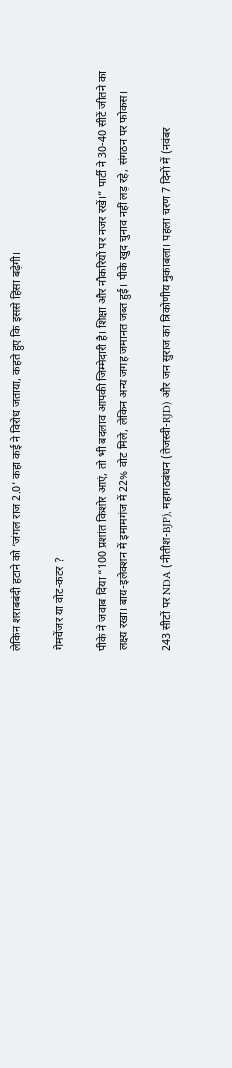लेकिन शराबबंदी हटाने को ‘जंगल राज 2.0’ कहा कई ने विरोध जताया, कहते हुए कि इससे हिंसा बढ़ेगी।

गेमचेंजर या वोट-कटर ?

पीके ने जवाब दिया “100 प्रशांत किशोर आएं, तो भी बदलाव आपकी जिम्मेदारी है। शिक्षा और नौकरियों पर नजर रखें।” पार्टी ने 30-40 सीटें जीतने का लक्ष्य रखा। बाय-इलेक्शन में इमामगंज में 22% वोट मिले, लेकिन अन्य जगह जमानत जब्त हुई। पीके खुद चुनाव नहीं लड़ रहे, संगठन पर फोकस।

243 सीटों पर NDA (नीतीश-BJP), महागठबंधन (तेजस्वी-RJD) और जन सुराज का त्रिकोणीय मुकाबला। पहला चरण 7 दिनों में (नवंबर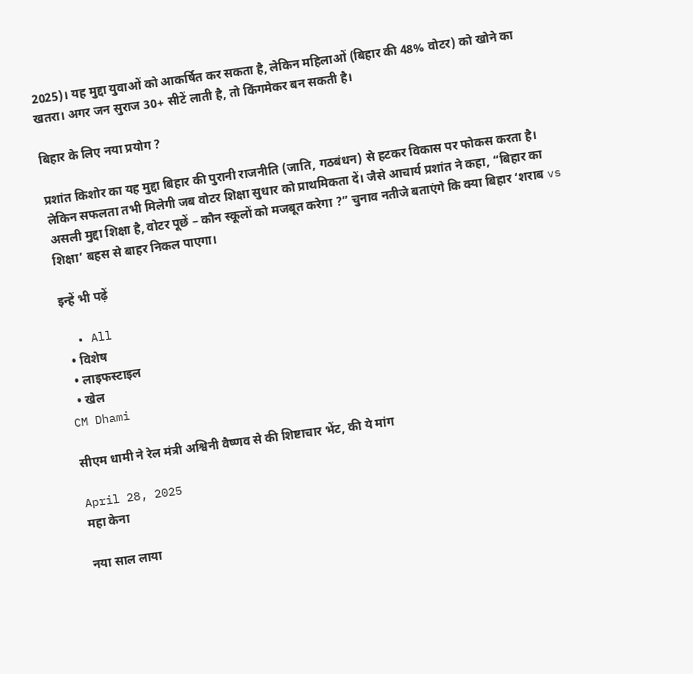2025)। यह मुद्दा युवाओं को आकर्षित कर सकता है, लेकिन महिलाओं (बिहार की 48% वोटर) को खोने का खतरा। अगर जन सुराज 30+ सीटें लाती है, तो किंगमेकर बन सकती है।

बिहार के लिए नया प्रयोग ?

प्रशांत किशोर का यह मुद्दा बिहार की पुरानी राजनीति (जाति, गठबंधन) से हटकर विकास पर फोकस करता है। लेकिन सफलता तभी मिलेगी जब वोटर शिक्षा सुधार को प्राथमिकता दें। जैसे आचार्य प्रशांत ने कहा, “बिहार का असली मुद्दा शिक्षा है, वोटर पूछें – कौन स्कूलों को मजबूत करेगा ?” चुनाव नतीजे बताएंगे कि क्या बिहार ‘शराब vs शिक्षा’ बहस से बाहर निकल पाएगा।

इन्हें भी पढ़ें

  • All
  • विशेष
  • लाइफस्टाइल
  • खेल
CM Dhami

सीएम धामी ने रेल मंत्री अश्विनी वैष्णव से की शिष्टाचार भेंट, की ये मांग

April 28, 2025
महा केना

नया साल लाया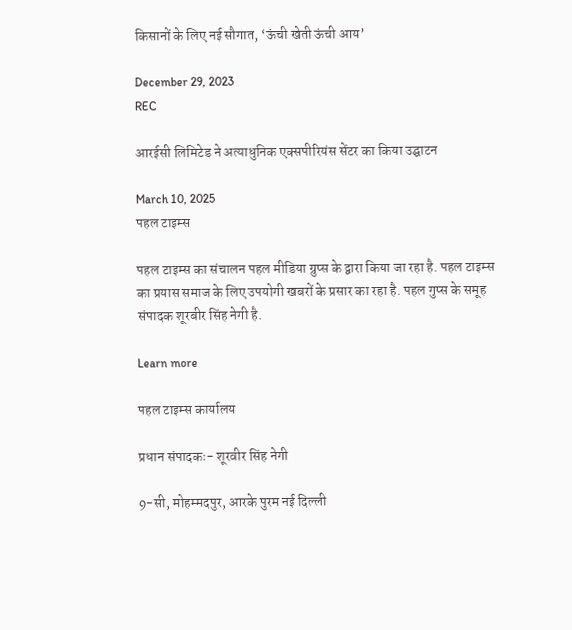किसानों के लिए नई सौगात, ‘ऊंची खेती ऊंची आय’

December 29, 2023
REC

आरईसी लिमिटेड ने अत्याधुनिक एक्सपीरियंस सेंटर का किया उद्घाटन

March 10, 2025
पहल टाइम्स

पहल टाइम्स का संचालन पहल मीडिया ग्रुप्स के द्वारा किया जा रहा है. पहल टाइम्स का प्रयास समाज के लिए उपयोगी खबरों के प्रसार का रहा है. पहल गुप्स के समूह संपादक शूरबीर सिंह नेगी है.

Learn more

पहल टाइम्स कार्यालय

प्रधान संपादकः- शूरवीर सिंह नेगी

9-सी, मोहम्मदपुर, आरके पुरम नई दिल्ली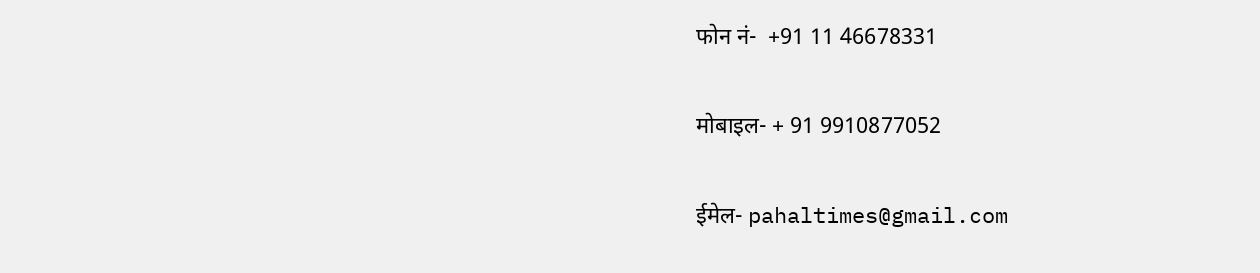फोन नं-  +91 11 46678331

मोबाइल- + 91 9910877052

ईमेल- pahaltimes@gmail.com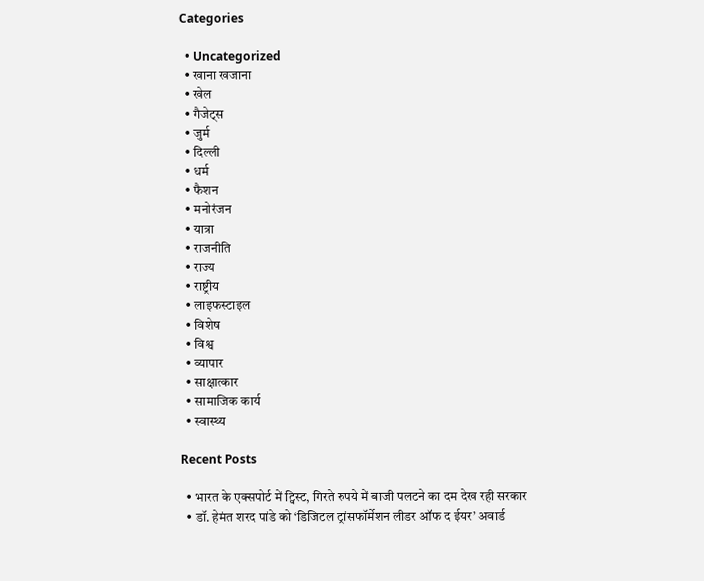Categories

  • Uncategorized
  • खाना खजाना
  • खेल
  • गैजेट्स
  • जुर्म
  • दिल्ली
  • धर्म
  • फैशन
  • मनोरंजन
  • यात्रा
  • राजनीति
  • राज्य
  • राष्ट्रीय
  • लाइफस्टाइल
  • विशेष
  • विश्व
  • व्यापार
  • साक्षात्कार
  • सामाजिक कार्य
  • स्वास्थ्य

Recent Posts

  • भारत के एक्सपोर्ट में ट्विस्‍ट, गिरते रुपये में बाजी पलटने का दम देख रही सरकार
  • डॉ. हेमंत शरद पांडे को ‘डिजिटल ट्रांसफॉर्मेशन लीडर ऑफ द ईयर’ अवार्ड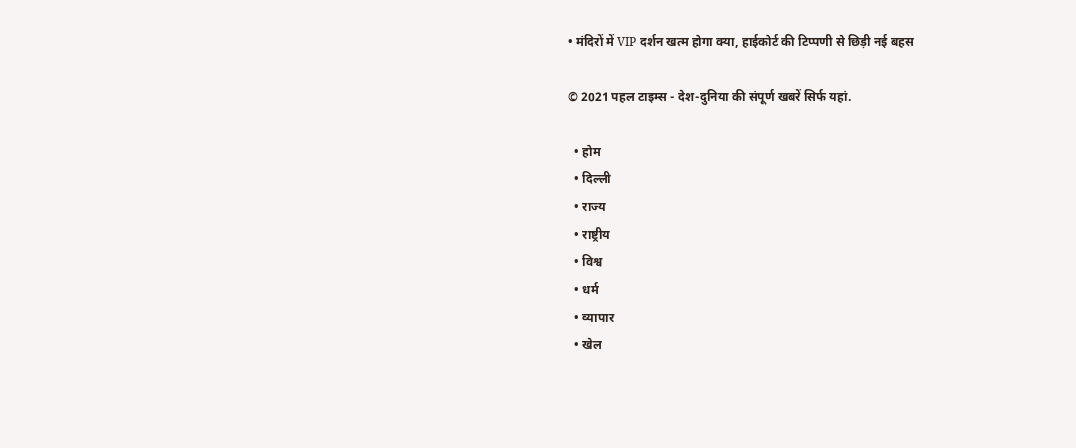• मंदिरों में VIP दर्शन खत्म होगा क्या, हाईकोर्ट की टिप्पणी से छिड़ी नई बहस

© 2021 पहल टाइम्स - देश-दुनिया की संपूर्ण खबरें सिर्फ यहां.

  • होम
  • दिल्ली
  • राज्य
  • राष्ट्रीय
  • विश्व
  • धर्म
  • व्यापार
  • खेल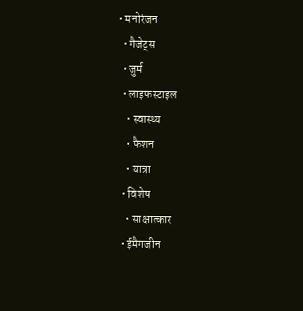• मनोरंजन
  • गैजेट्स
  • जुर्म
  • लाइफस्टाइल
    • स्वास्थ्य
    • फैशन
    • यात्रा
  • विशेष
    • साक्षात्कार
  • ईमैगजीन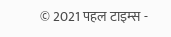© 2021 पहल टाइम्स -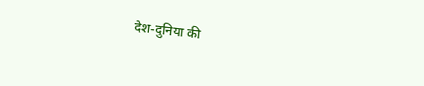देश-दुनिया की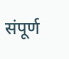संपूर्ण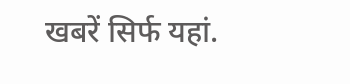खबरें सिर्फ यहां.